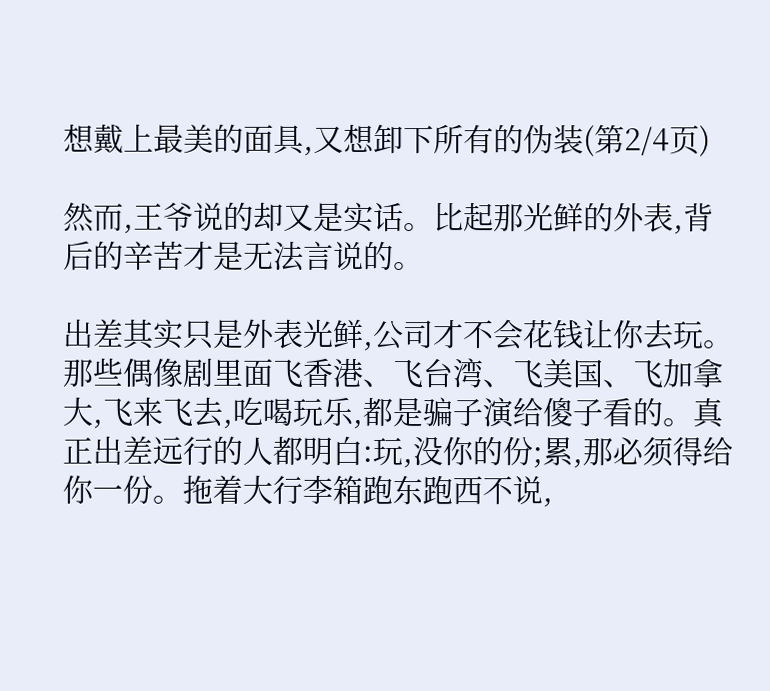想戴上最美的面具,又想卸下所有的伪装(第2/4页)

然而,王爷说的却又是实话。比起那光鲜的外表,背后的辛苦才是无法言说的。

出差其实只是外表光鲜,公司才不会花钱让你去玩。那些偶像剧里面飞香港、飞台湾、飞美国、飞加拿大,飞来飞去,吃喝玩乐,都是骗子演给傻子看的。真正出差远行的人都明白:玩,没你的份;累,那必须得给你一份。拖着大行李箱跑东跑西不说,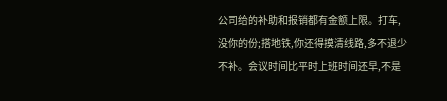公司给的补助和报销都有金额上限。打车,没你的份;搭地铁,你还得摸清线路,多不退少不补。会议时间比平时上班时间还早,不是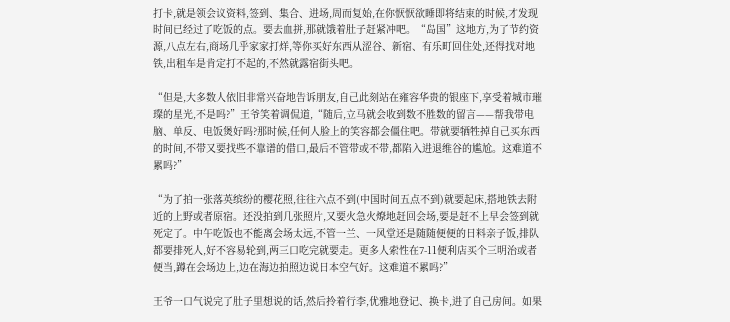打卡,就是领会议资料,签到、集合、进场,周而复始,在你恹恹欲睡即将结束的时候,才发现时间已经过了吃饭的点。要去血拼,那就饿着肚子赶紧冲吧。“岛国”这地方,为了节约资源,八点左右,商场几乎家家打烊,等你买好东西从涩谷、新宿、有乐町回住处,还得找对地铁,出租车是肯定打不起的,不然就露宿街头吧。

“但是,大多数人依旧非常兴奋地告诉朋友,自己此刻站在雍容华贵的银座下,享受着城市璀璨的星光,不是吗?”王爷笑着调侃道,“随后,立马就会收到数不胜数的留言——帮我带电脑、单反、电饭煲好吗?那时候,任何人脸上的笑容都会僵住吧。带就要牺牲掉自己买东西的时间,不带又要找些不靠谱的借口,最后不管带或不带,都陷入进退维谷的尴尬。这难道不累吗?”

“为了拍一张落英缤纷的樱花照,往往六点不到(中国时间五点不到)就要起床,搭地铁去附近的上野或者原宿。还没拍到几张照片,又要火急火燎地赶回会场,要是赶不上早会签到就死定了。中午吃饭也不能离会场太远,不管一兰、一风堂还是随随便便的日料亲子饭,排队都要排死人,好不容易轮到,两三口吃完就要走。更多人索性在7-11便利店买个三明治或者便当,蹲在会场边上,边在海边拍照边说日本空气好。这难道不累吗?”

王爷一口气说完了肚子里想说的话,然后拎着行李,优雅地登记、换卡,进了自己房间。如果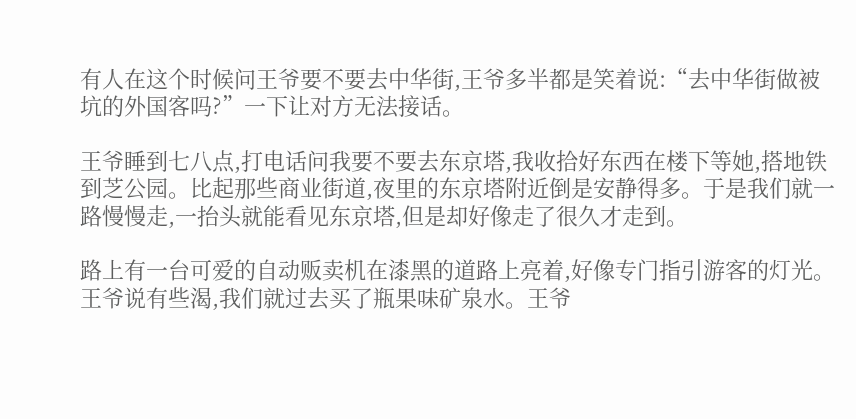有人在这个时候问王爷要不要去中华街,王爷多半都是笑着说:“去中华街做被坑的外国客吗?”一下让对方无法接话。

王爷睡到七八点,打电话问我要不要去东京塔,我收拾好东西在楼下等她,搭地铁到芝公园。比起那些商业街道,夜里的东京塔附近倒是安静得多。于是我们就一路慢慢走,一抬头就能看见东京塔,但是却好像走了很久才走到。

路上有一台可爱的自动贩卖机在漆黑的道路上亮着,好像专门指引游客的灯光。王爷说有些渴,我们就过去买了瓶果味矿泉水。王爷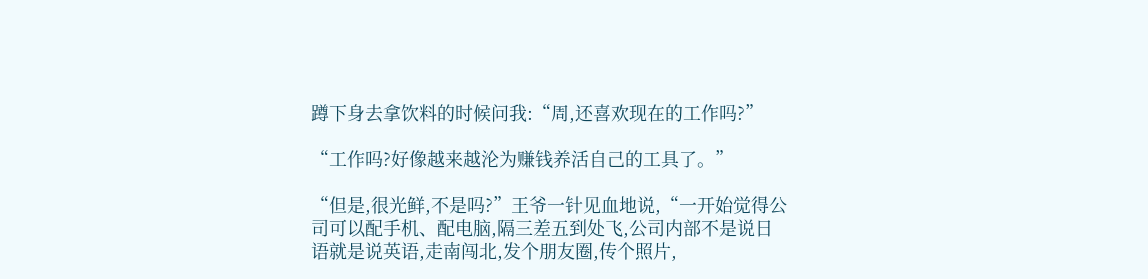蹲下身去拿饮料的时候问我:“周,还喜欢现在的工作吗?”

“工作吗?好像越来越沦为赚钱养活自己的工具了。”

“但是,很光鲜,不是吗?”王爷一针见血地说,“一开始觉得公司可以配手机、配电脑,隔三差五到处飞,公司内部不是说日语就是说英语,走南闯北,发个朋友圈,传个照片,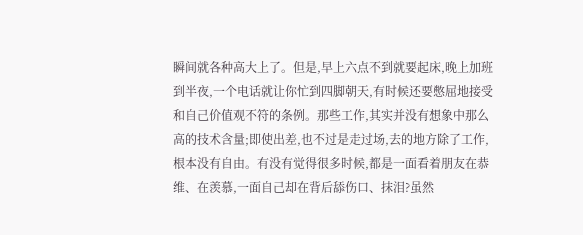瞬间就各种高大上了。但是,早上六点不到就要起床,晚上加班到半夜,一个电话就让你忙到四脚朝天,有时候还要憋屈地接受和自己价值观不符的条例。那些工作,其实并没有想象中那么高的技术含量;即使出差,也不过是走过场,去的地方除了工作,根本没有自由。有没有觉得很多时候,都是一面看着朋友在恭维、在羡慕,一面自己却在背后舔伤口、抹泪?虽然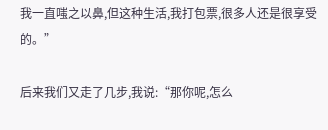我一直嗤之以鼻,但这种生活,我打包票,很多人还是很享受的。”

后来我们又走了几步,我说:“那你呢,怎么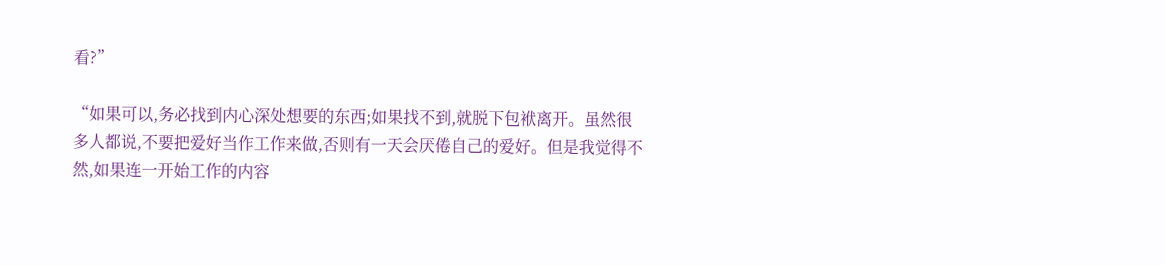看?”

“如果可以,务必找到内心深处想要的东西;如果找不到,就脱下包袱离开。虽然很多人都说,不要把爱好当作工作来做,否则有一天会厌倦自己的爱好。但是我觉得不然,如果连一开始工作的内容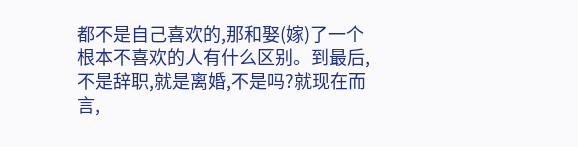都不是自己喜欢的,那和娶(嫁)了一个根本不喜欢的人有什么区别。到最后,不是辞职,就是离婚,不是吗?就现在而言,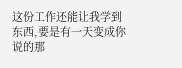这份工作还能让我学到东西,要是有一天变成你说的那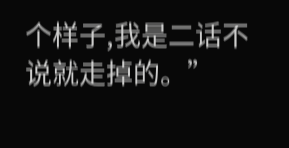个样子,我是二话不说就走掉的。”